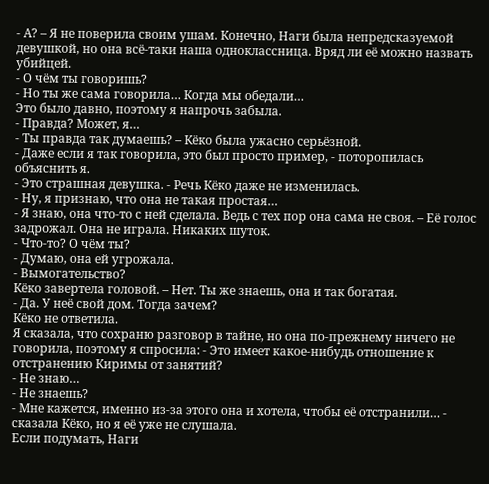- А? – Я не поверила своим ушам. Конечно, Наги была непредсказуемой девушкой, но она всё-таки наша одноклассница. Вряд ли её можно назвать убийцей.
- О чём ты говоришь?
- Но ты же сама говорила… Когда мы обедали…
Это было давно, поэтому я напрочь забыла.
- Правда? Может, я…
- Ты правда так думаешь? – Кёко была ужасно серьёзной.
- Даже если я так говорила, это был просто пример, - поторопилась объяснить я.
- Это страшная девушка. - Речь Кёко даже не изменилась.
- Ну, я признаю, что она не такая простая…
- Я знаю, она что-то с ней сделала. Ведь с тех пор она сама не своя. – Её голос задрожал. Она не играла. Никаких шуток.
- Что-то? О чём ты?
- Думаю, она ей угрожала.
- Вымогательство?
Кёко завертела головой. – Нет. Ты же знаешь, она и так богатая.
- Да. У неё свой дом. Тогда зачем?
Кёко не ответила.
Я сказала, что сохраню разговор в тайне, но она по-прежнему ничего не говорила, поэтому я спросила: - Это имеет какое-нибудь отношение к отстранению Киримы от занятий?
- Не знаю…
- Не знаешь?
- Мне кажется, именно из-за этого она и хотела, чтобы её отстранили… - сказала Кёко, но я её уже не слушала.
Если подумать, Наги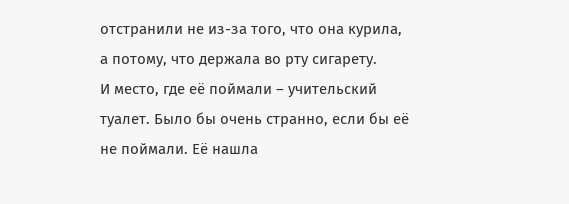отстранили не из-за того, что она курила, а потому, что держала во рту сигарету.
И место, где её поймали – учительский туалет. Было бы очень странно, если бы её не поймали. Её нашла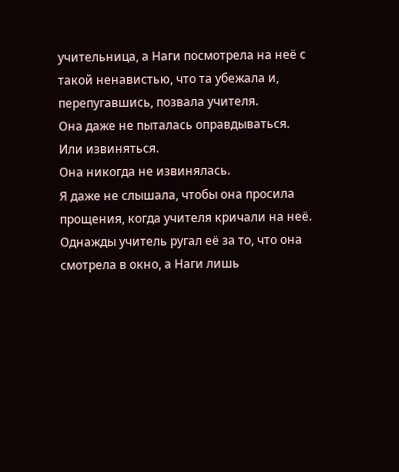учительница, а Наги посмотрела на неё с такой ненавистью, что та убежала и, перепугавшись, позвала учителя.
Она даже не пыталась оправдываться. Или извиняться.
Она никогда не извинялась.
Я даже не слышала, чтобы она просила прощения, когда учителя кричали на неё.
Однажды учитель ругал её за то, что она смотрела в окно, а Наги лишь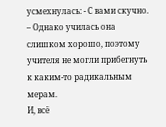усмехнулась: - С вами скучно. – Однако училась она слишком хорошо, поэтому учителя не могли прибегнуть к каким-то радикальным мерам.
И, всё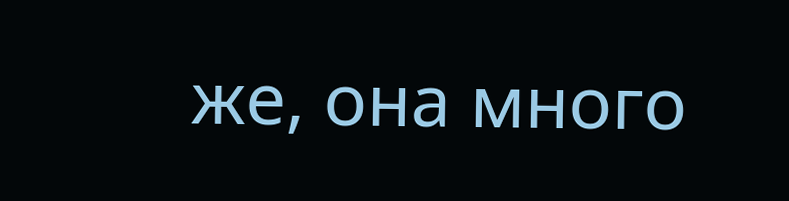же, она много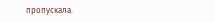пропускала.